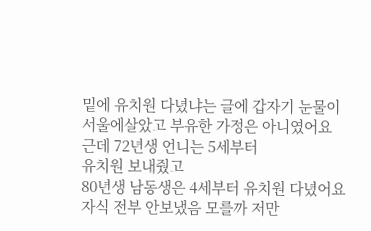밑에 유치원 다녔냐는 글에 갑자기 눈물이
서울에살았고 부유한 가정은 아니였어요
근데 72년생 언니는 5세부터
유치원 보내줬고
80년생 남동생은 4세부터 유치원 다녔어요
자식 전부 안보냈음 모를까 저만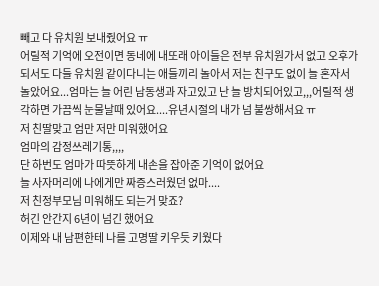빼고 다 유치원 보내줬어요 ㅠ
어릴적 기억에 오전이면 동네에 내또래 아이들은 전부 유치원가서 없고 오후가 되서도 다들 유치원 같이다니는 애들끼리 놀아서 저는 친구도 없이 늘 혼자서 놀았어요...엄마는 늘 어린 남동생과 자고있고 난 늘 방치되어있고,,,어릴적 생각하면 가끔씩 눈물날때 있어요....유년시절의 내가 넘 불쌍해서요 ㅠ
저 친딸맞고 엄만 저만 미워했어요
엄마의 감정쓰레기통,,,,
단 하번도 엄마가 따뜻하게 내손을 잡아준 기억이 없어요
늘 사자머리에 나에게만 짜증스러웠던 없마....
저 친정부모님 미워해도 되는거 맞죠?
허긴 안간지 6년이 넘긴 했어요
이제와 내 남편한테 나를 고명딸 키우듯 키웠다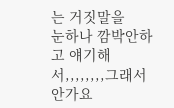는 거짓말을
눈하나 깜박안하고 얘기해서,,,,,,,,그래서 안가요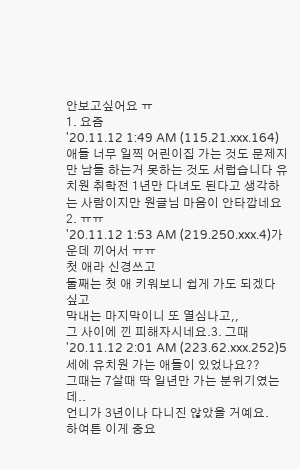안보고싶어요 ㅠ
1. 요즘
'20.11.12 1:49 AM (115.21.xxx.164)애들 너무 일찍 어린이집 가는 것도 문제지만 남들 하는거 못하는 것도 서럽습니다 유치원 취학전 1년만 다녀도 된다고 생각하는 사람이지만 원글님 마음이 안타깝네요
2. ㅠㅠ
'20.11.12 1:53 AM (219.250.xxx.4)가운데 끼어서 ㅠㅠ
첫 애라 신경쓰고
둘째는 첫 애 키워보니 쉽게 가도 되겠다 싶고
막내는 마지막이니 또 열심나고,,
그 사이에 낀 피해자시네요.3. 그때
'20.11.12 2:01 AM (223.62.xxx.252)5세에 유치원 가는 애들이 있었나요??
그때는 7살때 딱 일년만 가는 분위기였는데..
언니가 3년이나 다니진 않았을 거예요.
하여튼 이게 중요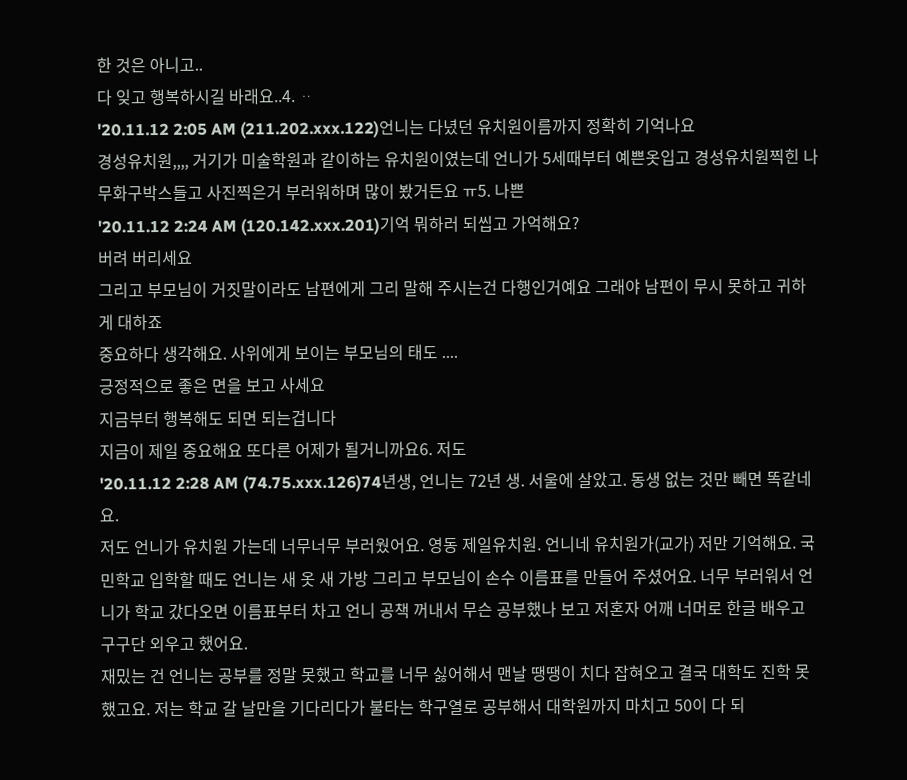한 것은 아니고..
다 잊고 행복하시길 바래요..4. ᆢ
'20.11.12 2:05 AM (211.202.xxx.122)언니는 다녔던 유치원이름까지 정확히 기억나요
경성유치원,,,, 거기가 미술학원과 같이하는 유치원이였는데 언니가 5세때부터 예쁜옷입고 경성유치원찍힌 나무화구박스들고 사진찍은거 부러워하며 많이 봤거든요 ㅠ5. 나쁜
'20.11.12 2:24 AM (120.142.xxx.201)기억 뭐하러 되씹고 가억해요?
버려 버리세요
그리고 부모님이 거짓말이라도 남편에게 그리 말해 주시는건 다행인거예요 그래야 남편이 무시 못하고 귀하게 대하죠
중요하다 생각해요. 사위에게 보이는 부모님의 태도 ....
긍정적으로 좋은 면을 보고 사세요
지금부터 행복해도 되면 되는겁니다
지금이 제일 중요해요 또다른 어제가 될거니까요6. 저도
'20.11.12 2:28 AM (74.75.xxx.126)74년생, 언니는 72년 생. 서울에 살았고. 동생 없는 것만 빼면 똑같네요.
저도 언니가 유치원 가는데 너무너무 부러웠어요. 영동 제일유치원. 언니네 유치원가(교가) 저만 기억해요. 국민학교 입학할 때도 언니는 새 옷 새 가방 그리고 부모님이 손수 이름표를 만들어 주셨어요. 너무 부러워서 언니가 학교 갔다오면 이름표부터 차고 언니 공책 꺼내서 무슨 공부했나 보고 저혼자 어깨 너머로 한글 배우고 구구단 외우고 했어요.
재밌는 건 언니는 공부를 정말 못했고 학교를 너무 싫어해서 맨날 땡땡이 치다 잡혀오고 결국 대학도 진학 못했고요. 저는 학교 갈 날만을 기다리다가 불타는 학구열로 공부해서 대학원까지 마치고 50이 다 되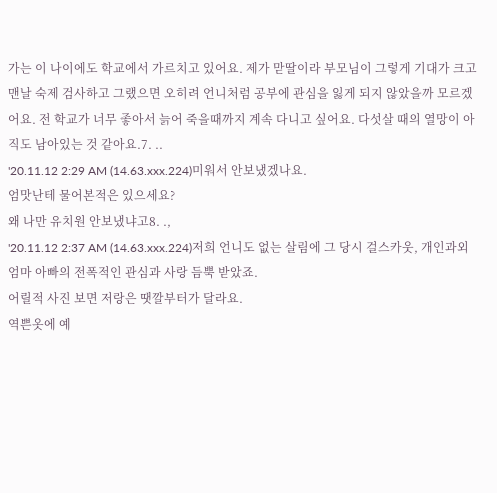가는 이 나이에도 학교에서 가르치고 있어요. 제가 맏딸이라 부모님이 그렇게 기대가 크고 맨날 숙제 검사하고 그랬으면 오히려 언니처럼 공부에 관심을 잃게 되지 않았을까 모르겠어요. 전 학교가 너무 좋아서 늙어 죽을때까지 계속 다니고 싶어요. 다섯살 때의 열망이 아직도 남아있는 것 같아요.7. ..
'20.11.12 2:29 AM (14.63.xxx.224)미워서 안보냈겠나요.
엄맛난테 물어본적은 있으세요?
왜 나만 유치원 안보냈냐고8. .,
'20.11.12 2:37 AM (14.63.xxx.224)저희 언니도 없는 살림에 그 당시 걸스카웃, 개인과외
엄마 아빠의 전폭적인 관심과 사랑 듬뿍 받았죠.
어릴적 사진 보면 저랑은 땟깔부터가 달라요.
역쁜옷에 예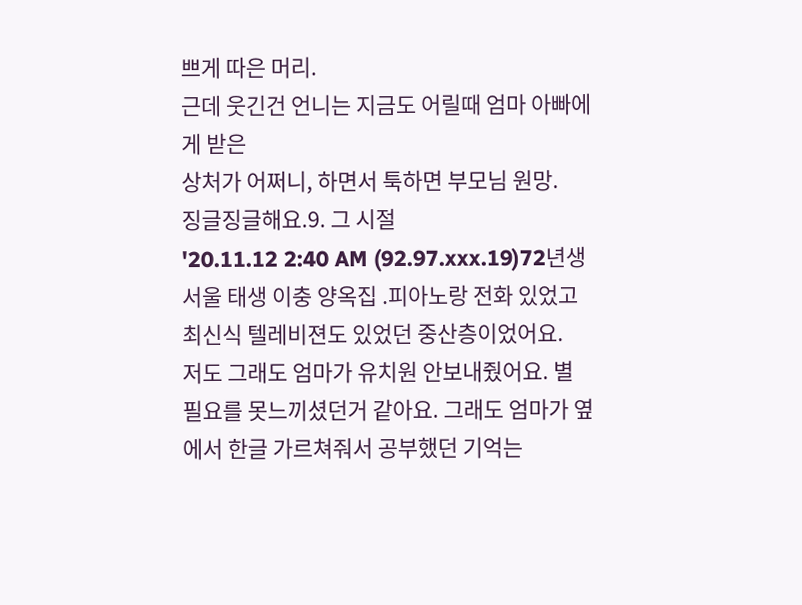쁘게 따은 머리.
근데 웃긴건 언니는 지금도 어릴때 엄마 아빠에게 받은
상처가 어쩌니, 하면서 툭하면 부모님 원망.
징글징글해요.9. 그 시절
'20.11.12 2:40 AM (92.97.xxx.19)72년생 서울 태생 이충 양옥집 .피아노랑 전화 있었고 최신식 텔레비젼도 있었던 중산층이었어요.
저도 그래도 엄마가 유치원 안보내줬어요. 별 필요를 못느끼셨던거 같아요. 그래도 엄마가 옆에서 한글 가르쳐줘서 공부했던 기억는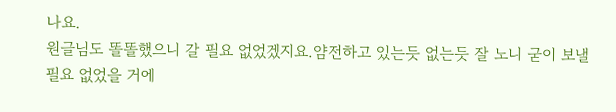나요.
원글님도 똘똘했으니 갈 필요 없었겠지요.얌전하고 있는듯 없는듯 잘 노니 굳이 보낼 필요 없었을 거에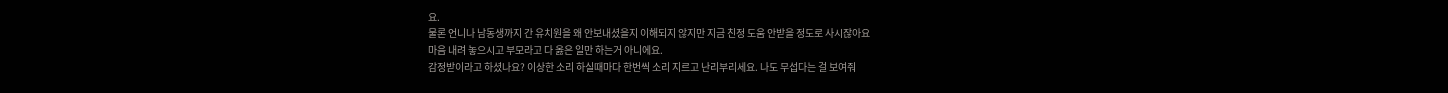요.
물론 언니나 남동생까지 간 유치원을 왜 안보내셨을지 이해되지 않지만 지금 친정 도움 안받을 정도로 사시잖아요
마음 내려 놓으시고 부모라고 다 옳은 일만 하는거 아니에요.
감정받이라고 하셨나요? 이상한 소리 하실때마다 한번씩 소리 지르고 난리부리세요. 나도 무섭다는 걸 보여줘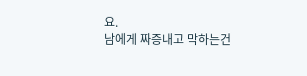요.
남에게 짜증내고 막하는건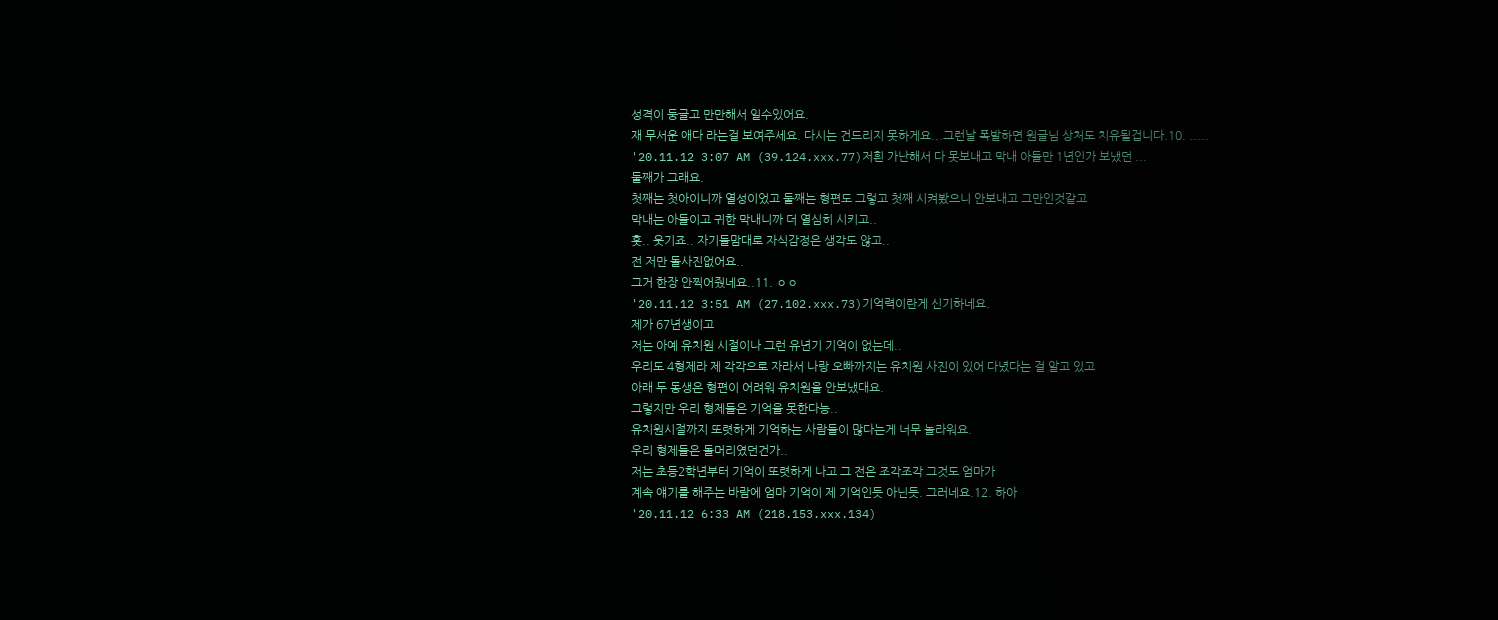성격이 둥글고 만만해서 일수있어요.
재 무서운 애다 라는걸 보여주세요. 다시는 건드리지 못하게요...그런날 폭발하면 원글님 상처도 치유될겁니다.10. .....
'20.11.12 3:07 AM (39.124.xxx.77)저흰 가난해서 다 못보내고 막내 아들만 1년인가 보냈던 ...
둘째가 그래요.
첫째는 첫아이니까 열성이었고 둘째는 형편도 그렇고 첫째 시켜봤으니 안보내고 그만인것같고
막내는 아들이고 귀한 막내니까 더 열심히 시키고..
훗.. 웃기죠.. 자기들맘대로 자식감정은 생각도 않고..
전 저만 돌사진없어요..
그거 한장 안찍어줬네요..11. ㅇㅇ
'20.11.12 3:51 AM (27.102.xxx.73)기억력이란게 신기하네요.
제가 67년생이고
저는 아예 유치원 시절이나 그런 유년기 기억이 없는데..
우리도 4형제라 제 각각으로 자라서 나랑 오빠까지는 유치원 사진이 있어 다녔다는 걸 알고 있고
아래 두 동생은 형편이 어려워 유치원을 안보냈대요.
그렇지만 우리 형제들은 기억을 못한다능..
유치원시절까지 또렷하게 기억하는 사람들이 많다는게 너무 놀라워요.
우리 형제들은 돌머리였던건가..
저는 초등2학년부터 기억이 또렷하게 나고 그 전은 조각조각 그것도 엄마가
계속 얘기를 해주는 바람에 엄마 기억이 제 기억인듯 아닌듯. 그러네요.12. 하아
'20.11.12 6:33 AM (218.153.xxx.134)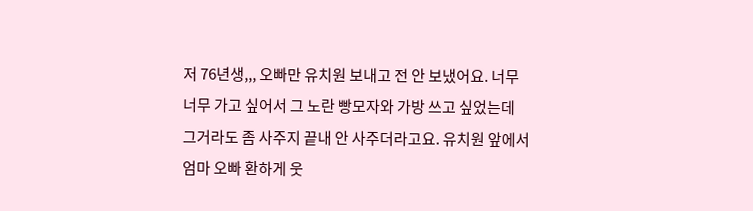저 76년생,,, 오빠만 유치원 보내고 전 안 보냈어요. 너무너무 가고 싶어서 그 노란 빵모자와 가방 쓰고 싶었는데 그거라도 좀 사주지 끝내 안 사주더라고요. 유치원 앞에서 엄마 오빠 환하게 웃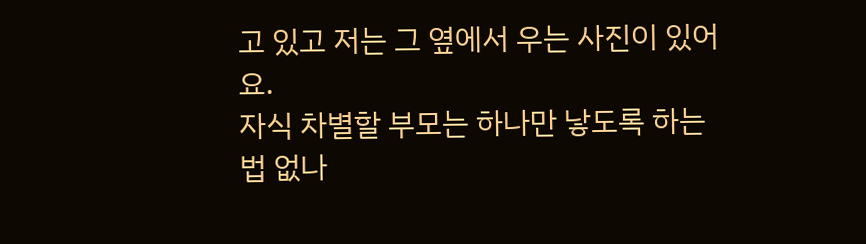고 있고 저는 그 옆에서 우는 사진이 있어요.
자식 차별할 부모는 하나만 낳도록 하는 법 없나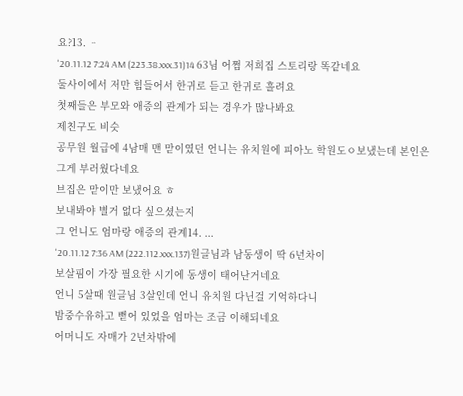요?13. ᆢ
'20.11.12 7:24 AM (223.38.xxx.31)14 63님 어쩜 저희집 스토리랑 똑같네요
둘사이에서 저만 힘들어서 한귀로 듣고 한귀로 흘려요
첫째들은 부모와 애증의 관계가 되는 경우가 많나봐요
제친구도 비슷
공무원 월급에 4남매 맨 맏이였던 언니는 유치원에 피아노 학원도ㅇ보냈는데 본인은 그게 부러웠다네요
브집은 맏이만 보냈어요 ㅎ
보내봐야 별거 없다 싶으셨는지
그 언니도 엄마랑 애증의 관계14. ...
'20.11.12 7:36 AM (222.112.xxx.137)원글님과 남동생이 딱 6년차이
보살핌이 가장 필요한 시기에 동생이 태어난거네요
언니 5살때 원글님 3살인데 언니 유치원 다닌걸 기억하다니
밤중수유하고 뻗어 있었을 엄마는 조금 이해되네요
어머니도 자매가 2년차밖에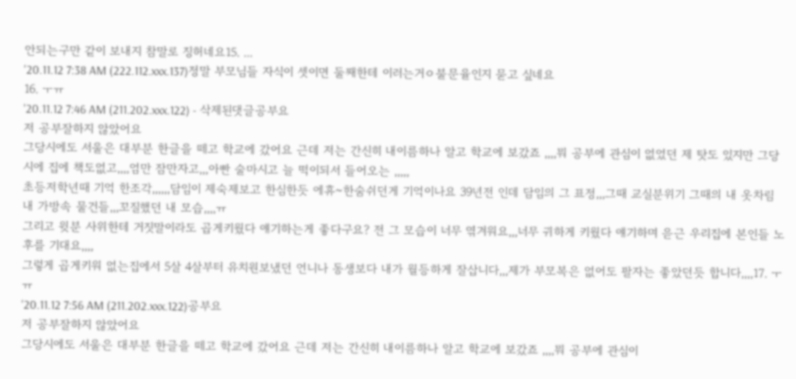안되는구만 같이 보내지 참말로 징허네요15. ...
'20.11.12 7:38 AM (222.112.xxx.137)정말 부모님들 자식이 셋이면 둘째한테 이러는거ㅇ불문율인지 묻고 싶네요
16. ㅜㅠ
'20.11.12 7:46 AM (211.202.xxx.122) - 삭제된댓글공부요
저 공부잘하지 않았어요
그당시에도 서울은 대부분 한글을 떼고 학교에 갔어요 근데 저는 간신히 내이름하나 알고 학교에 보갔죠 ,,,,뭐 공부에 관심이 없었던 제 탓도 있지만 그당시에 집에 책도없고,,,,엄만 잠만자고,,,아빤 술마시고 늘 떡이되서 들어오는 ,,,,,
초등저학년때 기억 한조각,,,,,,담임이 제숙제보고 한심한듯 에휴~한숨쉬던게 기억이나요 39년전 인데 담임의 그 표정,,,그때 교실분위기 그때의 내 옷차림 내 가방속 물건들,,,꼬질했던 내 모습,,,,ㅠ
그리고 윗분 사위한테 거짓말이라도 곱게키웠다 얘기하는게 좋다구요? 전 그 모습이 너무 엮겨워요,,,너무 귀하게 키웠다 얘기하며 읃근 우리집에 본인들 노후를 기대요,,,,
그렇게 곱게키워 없는집에서 5살 4살부터 유치원보냈던 언니나 동생보다 내가 월등하게 잘삽니다,,,제가 부모복은 없어도 팔자는 좋았던듯 합니다,,,,17. ㅜㅠ
'20.11.12 7:56 AM (211.202.xxx.122)공부요
저 공부잘하지 않았어요
그당시에도 서울은 대부분 한글을 떼고 학교에 갔어요 근데 저는 간신히 내이름하나 알고 학교에 보갔죠 ,,,,뭐 공부에 관심이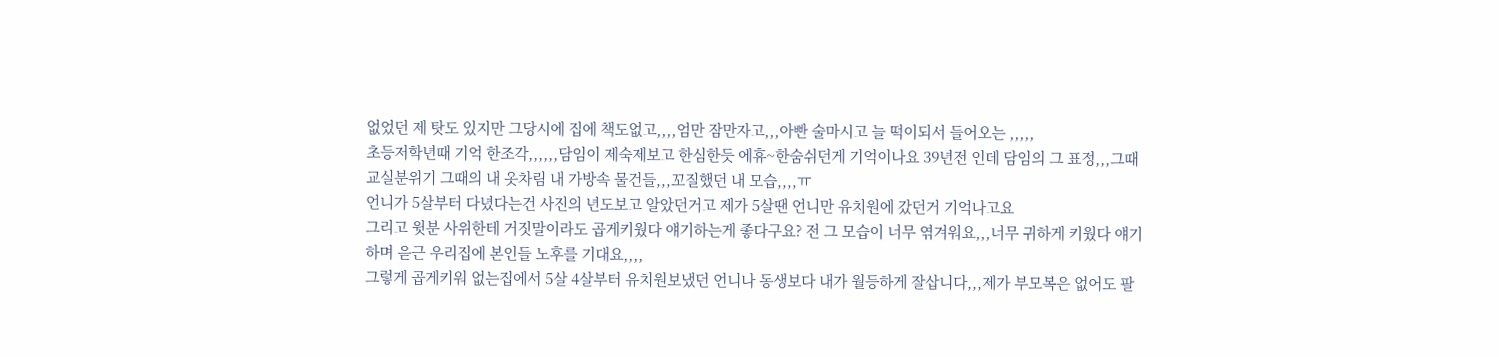없었던 제 탓도 있지만 그당시에 집에 책도없고,,,,엄만 잠만자고,,,아빤 술마시고 늘 떡이되서 들어오는 ,,,,,
초등저학년때 기억 한조각,,,,,,담임이 제숙제보고 한심한듯 에휴~한숨쉬던게 기억이나요 39년전 인데 담임의 그 표정,,,그때 교실분위기 그때의 내 옷차림 내 가방속 물건들,,,꼬질했던 내 모습,,,,ㅠ
언니가 5살부터 다녔다는건 사진의 년도보고 알았던거고 제가 5살땐 언니만 유치원에 갔던거 기억나고요
그리고 윗분 사위한테 거짓말이라도 곱게키웠다 얘기하는게 좋다구요? 전 그 모습이 너무 엮겨워요,,,너무 귀하게 키웠다 얘기하며 읃근 우리집에 본인들 노후를 기대요,,,,
그렇게 곱게키워 없는집에서 5살 4살부터 유치원보냈던 언니나 동생보다 내가 월등하게 잘삽니다,,,제가 부모복은 없어도 팔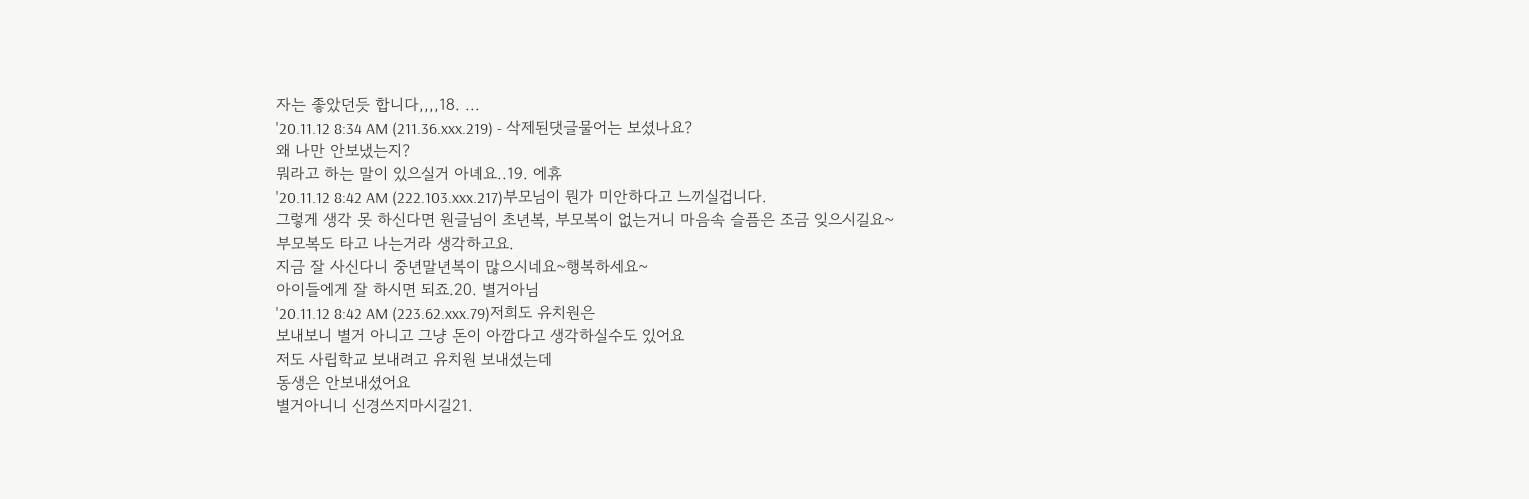자는 좋았던듯 합니다,,,,18. ...
'20.11.12 8:34 AM (211.36.xxx.219) - 삭제된댓글물어는 보셨나요?
왜 나만 안보냈는지?
뭐라고 하는 말이 있으실거 아녜요..19. 에휴
'20.11.12 8:42 AM (222.103.xxx.217)부모님이 뭔가 미안하다고 느끼실겁니다.
그렇게 생각 못 하신다면 원글님이 초년복, 부모복이 없는거니 마음속 슬픔은 조금 잊으시길요~
부모복도 타고 나는거라 생각하고요.
지금 잘 사신다니 중년말년복이 많으시네요~행복하세요~
아이들에게 잘 하시면 되죠.20. 별거아님
'20.11.12 8:42 AM (223.62.xxx.79)저희도 유치원은
보내보니 별거 아니고 그냥 돈이 아깝다고 생각하실수도 있어요
저도 사립학교 보내려고 유치원 보내셨는데
동생은 안보내셨어요
별거아니니 신경쓰지마시길21.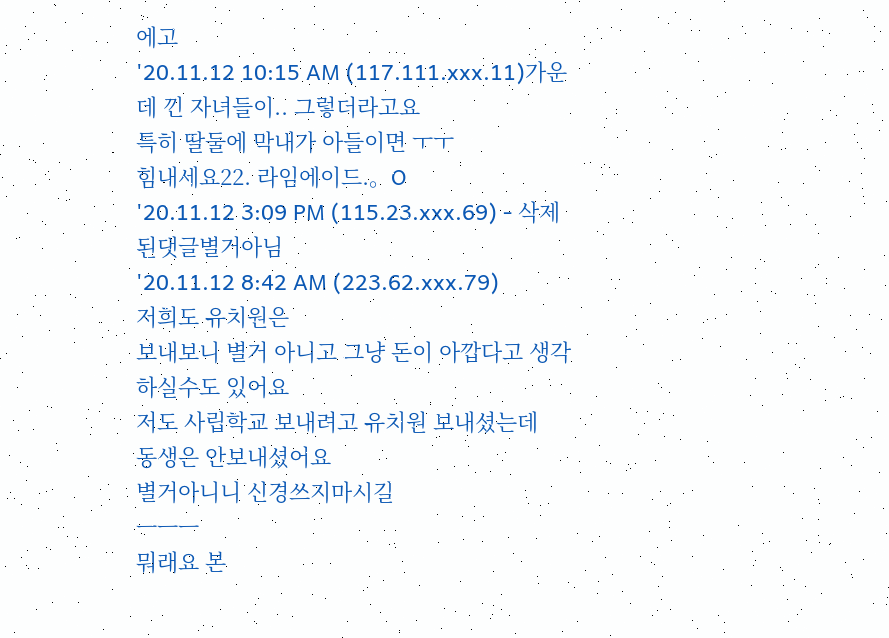에고
'20.11.12 10:15 AM (117.111.xxx.11)가운데 낀 자녀들이.. 그렇더라고요
특히 딸둘에 막내가 아들이면 ㅜㅜ
힘내세요22. 라임에이드.。O
'20.11.12 3:09 PM (115.23.xxx.69) - 삭제된댓글별거아님
'20.11.12 8:42 AM (223.62.xxx.79)
저희도 유치원은
보내보니 별거 아니고 그냥 돈이 아깝다고 생각하실수도 있어요
저도 사립학교 보내려고 유치원 보내셨는데
동생은 안보내셨어요
별거아니니 신경쓰지마시길
ㅡㅡㅡ
뭐래요 본